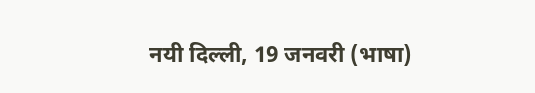नयी दिल्ली, 19 जनवरी (भाषा)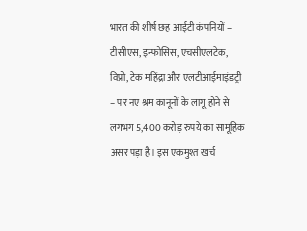भारत की शीर्ष छह आईटी कंपनियों – टीसीएस, इन्फोसिस, एचसीएलटेक, विप्रो, टेक महिंद्रा और एलटीआईमाइंडट्री – पर नए श्रम कानूनों के लागू होने से लगभग 5,400 करोड़ रुपये का सामूहिक असर पड़ा है। इस एकमुश्त खर्च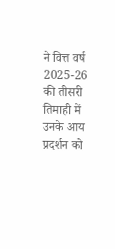ने वित्त वर्ष 2025-26 की तीसरी तिमाही में उनके आय प्रदर्शन को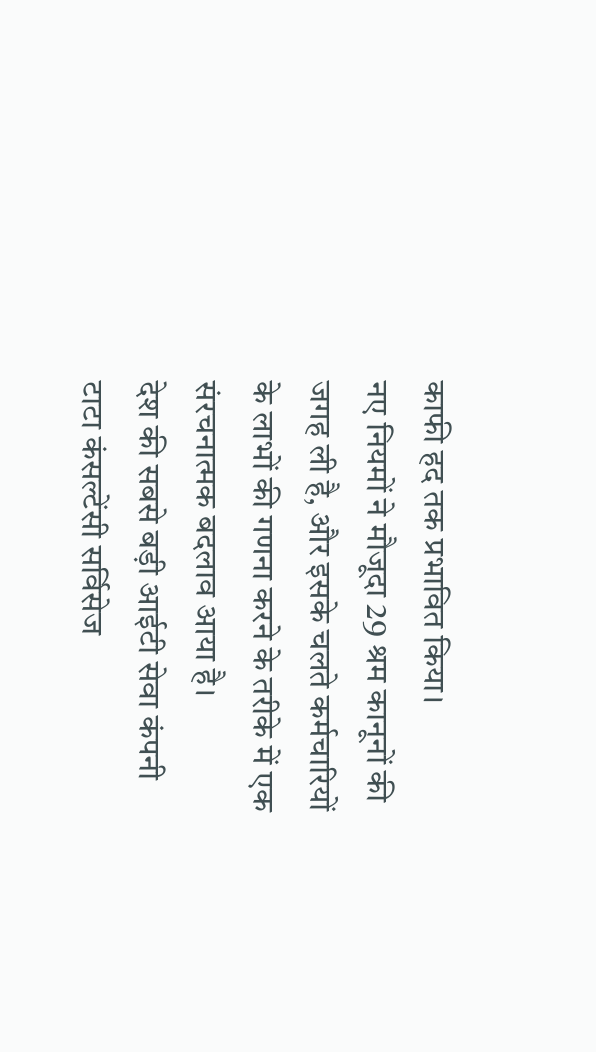काफी हद तक प्रभावित किया।
नए नियमों ने मौजूदा 29 श्रम कानूनों की जगह ली है, और इसके चलते कर्मचारियों के लाभों की गणना करने के तरीके में एक संरचनात्मक बदलाव आया है।
देश की सबसे बड़ी आईटी सेवा कंपनी टाटा कंसल्टेंसी सर्विसेज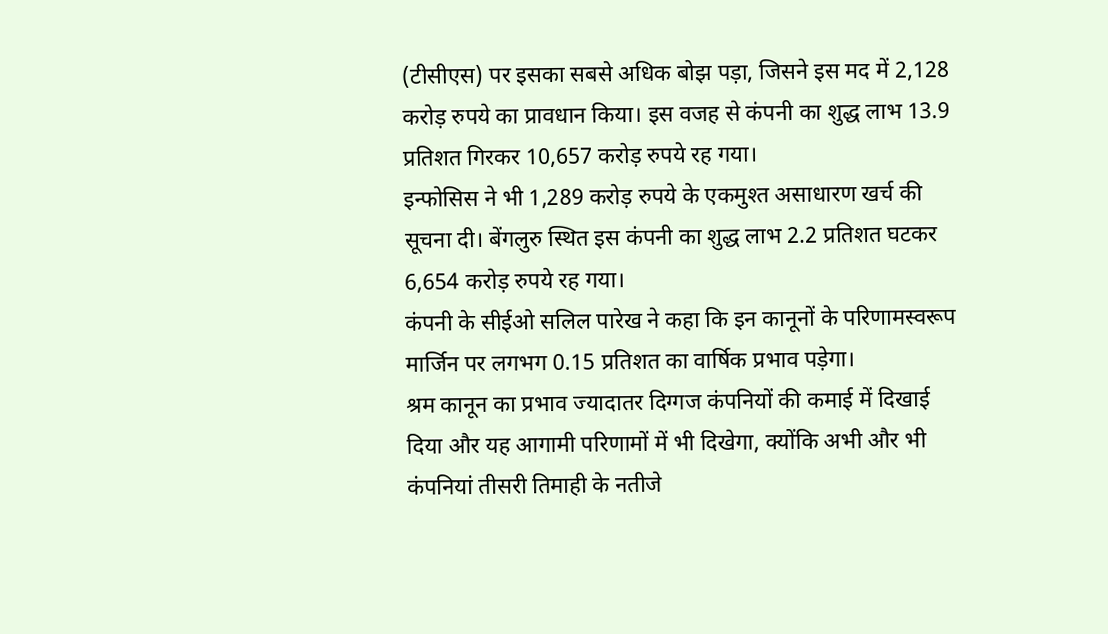(टीसीएस) पर इसका सबसे अधिक बोझ पड़ा, जिसने इस मद में 2,128 करोड़ रुपये का प्रावधान किया। इस वजह से कंपनी का शुद्ध लाभ 13.9 प्रतिशत गिरकर 10,657 करोड़ रुपये रह गया।
इन्फोसिस ने भी 1,289 करोड़ रुपये के एकमुश्त असाधारण खर्च की सूचना दी। बेंगलुरु स्थित इस कंपनी का शुद्ध लाभ 2.2 प्रतिशत घटकर 6,654 करोड़ रुपये रह गया।
कंपनी के सीईओ सलिल पारेख ने कहा कि इन कानूनों के परिणामस्वरूप मार्जिन पर लगभग 0.15 प्रतिशत का वार्षिक प्रभाव पड़ेगा।
श्रम कानून का प्रभाव ज्यादातर दिग्गज कंपनियों की कमाई में दिखाई दिया और यह आगामी परिणामों में भी दिखेगा, क्योंकि अभी और भी कंपनियां तीसरी तिमाही के नतीजे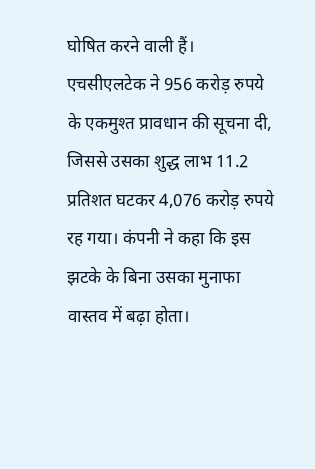घोषित करने वाली हैं।
एचसीएलटेक ने 956 करोड़ रुपये के एकमुश्त प्रावधान की सूचना दी, जिससे उसका शुद्ध लाभ 11.2 प्रतिशत घटकर 4,076 करोड़ रुपये रह गया। कंपनी ने कहा कि इस झटके के बिना उसका मुनाफा वास्तव में बढ़ा होता।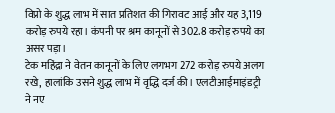विप्रो के शुद्ध लाभ में सात प्रतिशत की गिरावट आई और यह 3,119 करोड़ रुपये रहा। कंपनी पर श्रम कानूनों से 302.8 करोड़ रुपये का असर पड़ा।
टेक महिंद्रा ने वेतन कानूनों के लिए लगभग 272 करोड़ रुपये अलग रखे, हालांकि उसने शुद्ध लाभ में वृद्धि दर्ज की। एलटीआईमाइंडट्री ने नए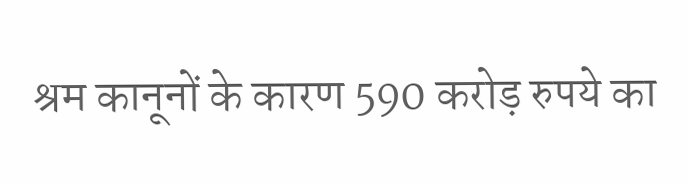श्रम कानूनों के कारण 590 करोड़ रुपये का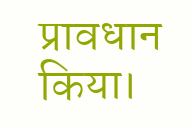प्रावधान किया।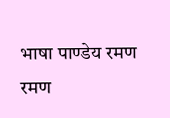भाषा पाण्डेय रमण
रमण